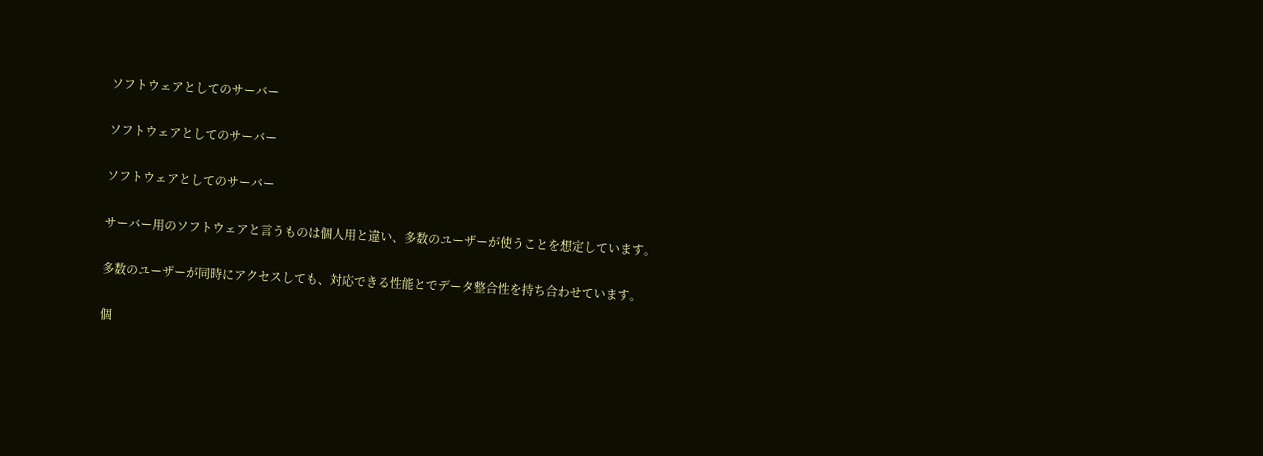ソフトウェアとしてのサーバー

ソフトウェアとしてのサーバー

ソフトウェアとしてのサーバー

サーバー用のソフトウェアと言うものは個人用と違い、多数のユーザーが使うことを想定しています。

多数のユーザーが同時にアクセスしても、対応できる性能とでデータ整合性を持ち合わせています。

個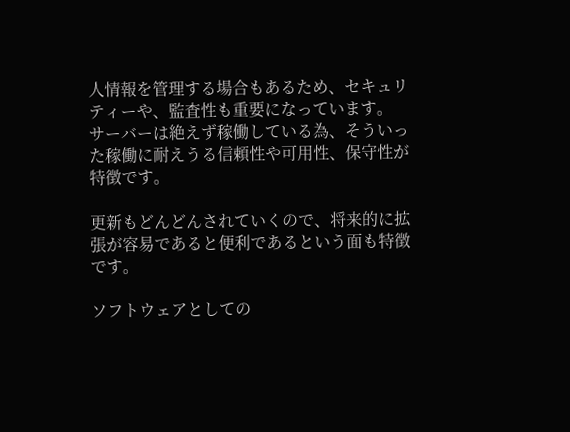人情報を管理する場合もあるため、セキュリティーや、監査性も重要になっています。
サーバーは絶えず稼働している為、そういった稼働に耐えうる信頼性や可用性、保守性が特徴です。

更新もどんどんされていくので、将来的に拡張が容易であると便利であるという面も特徴です。

ソフトウェアとしての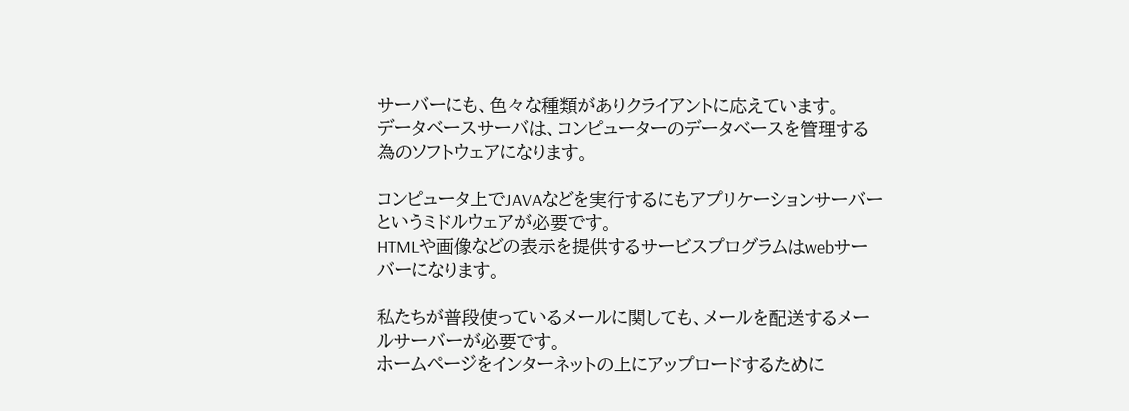サーバーにも、色々な種類がありクライアントに応えています。
データベースサーバは、コンピューターのデータベースを管理する為のソフトウェアになります。

コンピュータ上でJAVAなどを実行するにもアプリケーションサーバーというミドルウェアが必要です。
HTMLや画像などの表示を提供するサービスプログラムはwebサーバーになります。

私たちが普段使っているメールに関しても、メールを配送するメールサーバーが必要です。
ホームページをインターネットの上にアップロードするために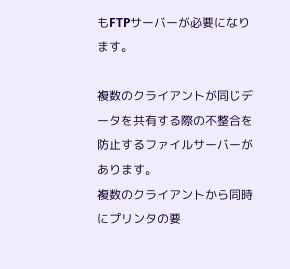もFTPサーバーが必要になります。

複数のクライアントが同じデータを共有する際の不整合を防止するファイルサーバーがあります。
複数のクライアントから同時にプリンタの要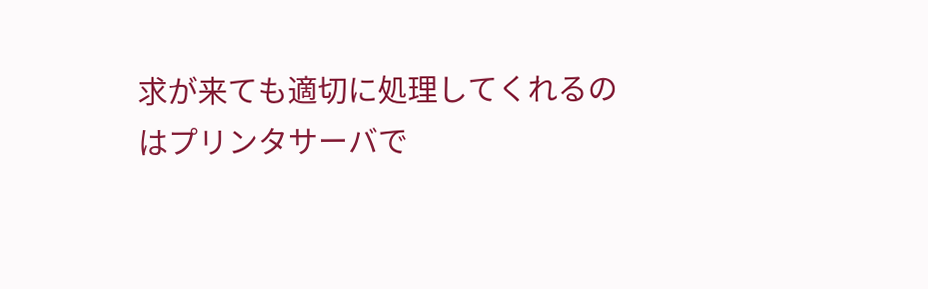求が来ても適切に処理してくれるのはプリンタサーバで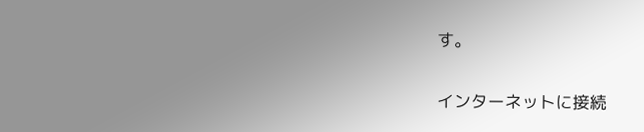す。

インターネットに接続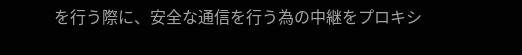を行う際に、安全な通信を行う為の中継をプロキシ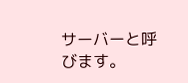サーバーと呼びます。